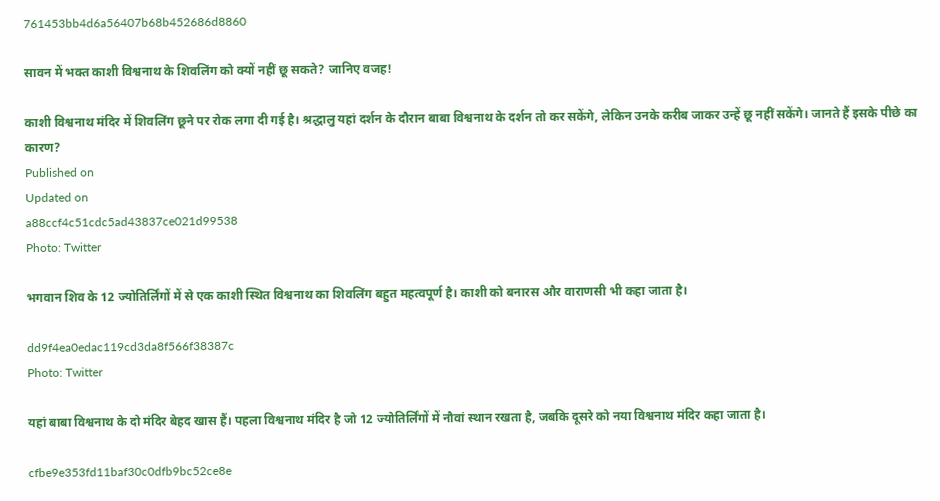761453bb4d6a56407b68b452686d8860

सावन में भक्त काशी विश्वनाथ के शिवलिंग को क्यों नहीं छू सकते? जानिए वजह!

काशी विश्वनाथ मंदिर में शिवलिंग छूने पर रोक लगा दी गई है। श्रद्धालु यहां दर्शन के दौरान बाबा विश्वनाथ के दर्शन तो कर सकेंगे, लेकिन उनके करीब जाकर उन्हें छू नहीं सकेंगे। जानते हैं इसके पीछे का कारण?
Published on
Updated on
a88ccf4c51cdc5ad43837ce021d99538
Photo: Twitter

भगवान शिव के 12 ज्योतिर्लिंगों में से एक काशी स्थित विश्वनाथ का शिवलिंग बहुत महत्वपूर्ण है। काशी को बनारस और वाराणसी भी कहा जाता है।

dd9f4ea0edac119cd3da8f566f38387c
Photo: Twitter

यहां बाबा विश्वनाथ के दो मंदिर बेहद खास हैं। पहला विश्वनाथ मंदिर है जो 12 ज्योतिर्लिंगों में नौवां स्थान रखता है, जबकि दूसरे को नया विश्वनाथ मंदिर कहा जाता है।

cfbe9e353fd11baf30c0dfb9bc52ce8e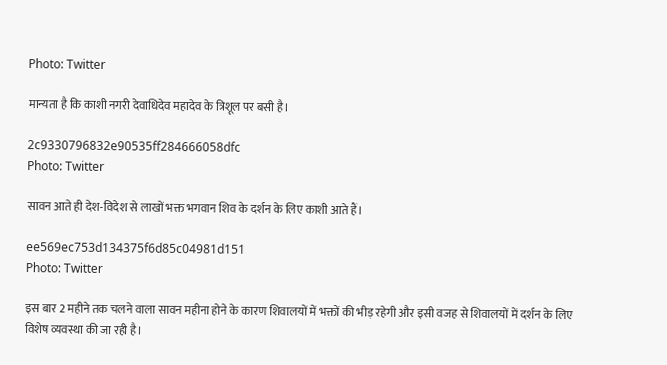Photo: Twitter

मान्यता है कि काशी नगरी देवाधिदेव महादेव के त्रिशूल पर बसी है।

2c9330796832e90535ff284666058dfc
Photo: Twitter

सावन आते ही देश-विदेश से लाखों भक्त भगवान शिव के दर्शन के लिए काशी आते हैं।

ee569ec753d134375f6d85c04981d151
Photo: Twitter

इस बार 2 महीने तक चलने वाला सावन महीना होने के कारण शिवालयों में भक्तों की भीड़ रहेगी और इसी वजह से शिवालयों में दर्शन के लिए विशेष व्यवस्था की जा रही है।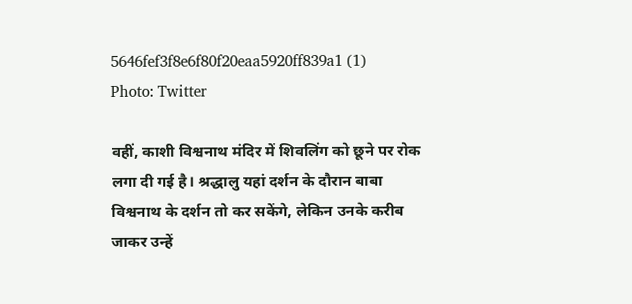5646fef3f8e6f80f20eaa5920ff839a1 (1)
Photo: Twitter

वहीं, काशी विश्वनाथ मंदिर में शिवलिंग को छूने पर रोक लगा दी गई है। श्रद्धालु यहां दर्शन के दौरान बाबा विश्वनाथ के दर्शन तो कर सकेंगे, लेकिन उनके करीब जाकर उन्हें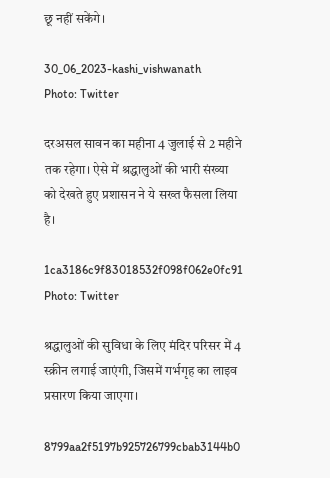छू नहीं सकेंगे।

30_06_2023-kashi_vishwanath
Photo: Twitter

दरअसल सावन का महीना 4 जुलाई से 2 महीने तक रहेगा। ऐसे में श्रद्धालुओं की भारी संख्या को देखते हुए प्रशासन ने ये सख्त फैसला लिया है।

1ca3186c9f83018532f098f062e0fc91
Photo: Twitter

श्रद्धालुओं की सुविधा के लिए मंदिर परिसर में 4 स्क्रीन लगाई जाएंगी, जिसमें गर्भगृह का लाइव प्रसारण किया जाएगा।

8799aa2f5197b925726799cbab3144b0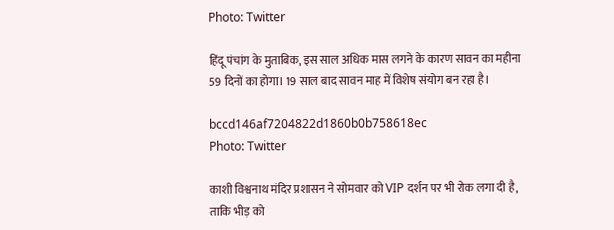Photo: Twitter

हिंदू पंचांग के मुताबिक, इस साल अधिक मास लगने के कारण सावन का महीना 59 दिनों का होगा। 19 साल बाद सावन माह में विशेष संयोग बन रहा है।

bccd146af7204822d1860b0b758618ec
Photo: Twitter

काशी विश्वनाथ मंदिर प्रशासन ने सोमवार को VIP दर्शन पर भी रोक लगा दी है, ताकि भीड़ को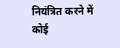नियंत्रित करने में कोई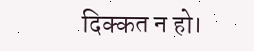दिक्कत न हो।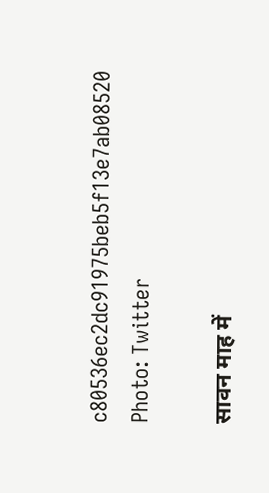c80536ec2dc91975beb5f13e7ab08520
Photo: Twitter

सावन माह में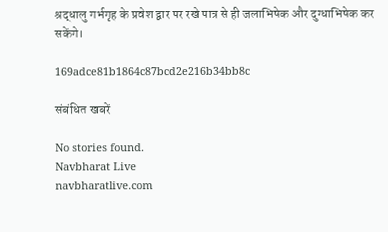श्रद्धालु गर्भगृह के प्रवेश द्वार पर रखे पात्र से ही जलाभिषेक और दुग्धाभिषेक कर सकेंगे।

169adce81b1864c87bcd2e216b34bb8c

संबंधित खबरें

No stories found.
Navbharat Live
navbharatlive.com